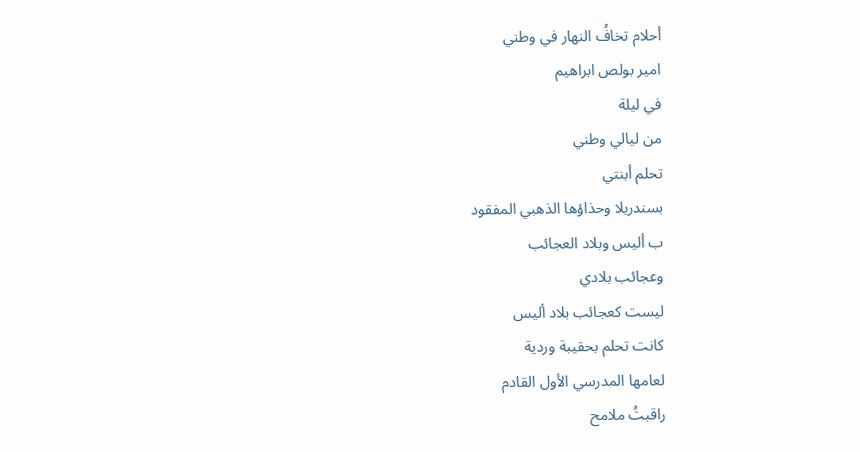أحلام تخافُ النهار في وطني
امير بولص ابراهيم
في ليلة
من ليالي وطني
تحلم أبنتي
بسندريلا وحذاؤها الذهبي المفقود
ب أليس وبلاد العجائب
وعجائب بلادي
ليست كعجائب بلاد أليس
كانت تحلم بحقيبة وردية
لعامها المدرسي الأول القادم
راقبتُ ملامح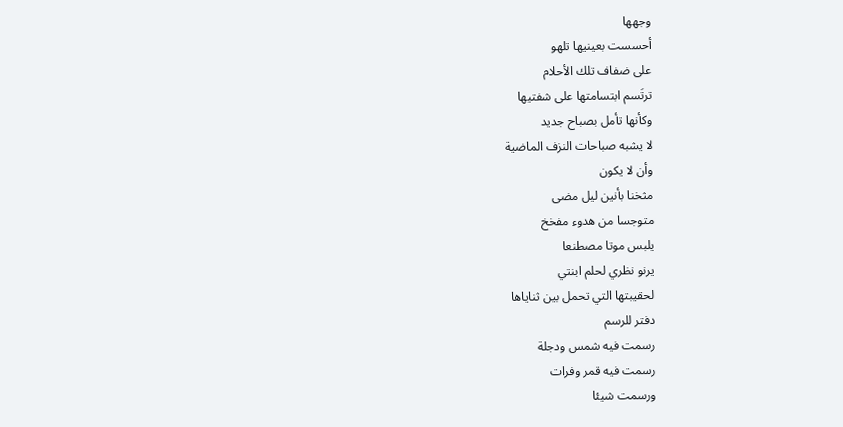وجهها
أحسست بعينيها تلهو
على ضفاف تلك الأحلام
ترتَسم ابتسامتها على شفتيها
وكأنها تأمل بصباح جديد
لا يشبه صباحات النزف الماضية
وأن لا يكون
مثخنا بأنين ليل مضى
متوجسا من هدوء مفخخ
يلبس موتا مصطنعا
يرنو نظري لحلم ابنتي
لحقيبتها التي تحمل بين ثناياها
دفتر للرسم
رسمت فيه شمس ودجلة
رسمت فيه قمر وفرات
ورسمت شيئا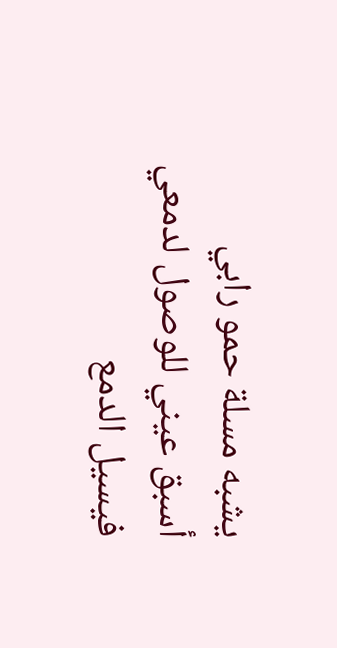يشبه مسلة حمو رابي
أسبق عيني للوصول لدمعي
فيسيل الدمع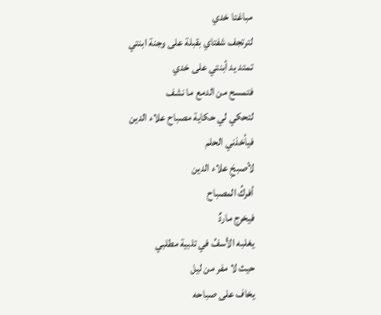مباغتا خدي
لترتجف شفتاي بقبلة على وجنة ابنتي
تمتد يد أبنتي على خدي
فتمسح من الدمع ما نشف
لتحكي لي حكاية مصباح علاء الدين
فيأخذني الحلم
لأصبحَِ علاء الدين
أفركُ المصباح
فيخرج ماردٌ
يغلبه الأسفُ في تلبية مطلبي
حيث لا مفر من ليل
يخاف على صباحه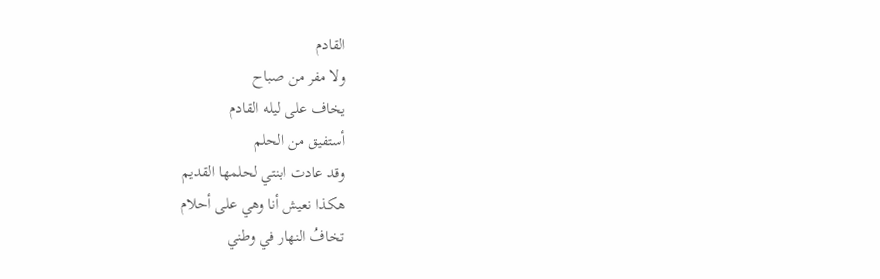القادم
ولا مفر من صباح
يخاف على ليله القادم
أستفيق من الحلم
وقد عادت ابنتي لحلمها القديم
هكذا نعيش أنا وهي على أحلام
تخافُ النهار في وطني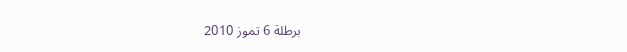برطلة 6 تموز 2010